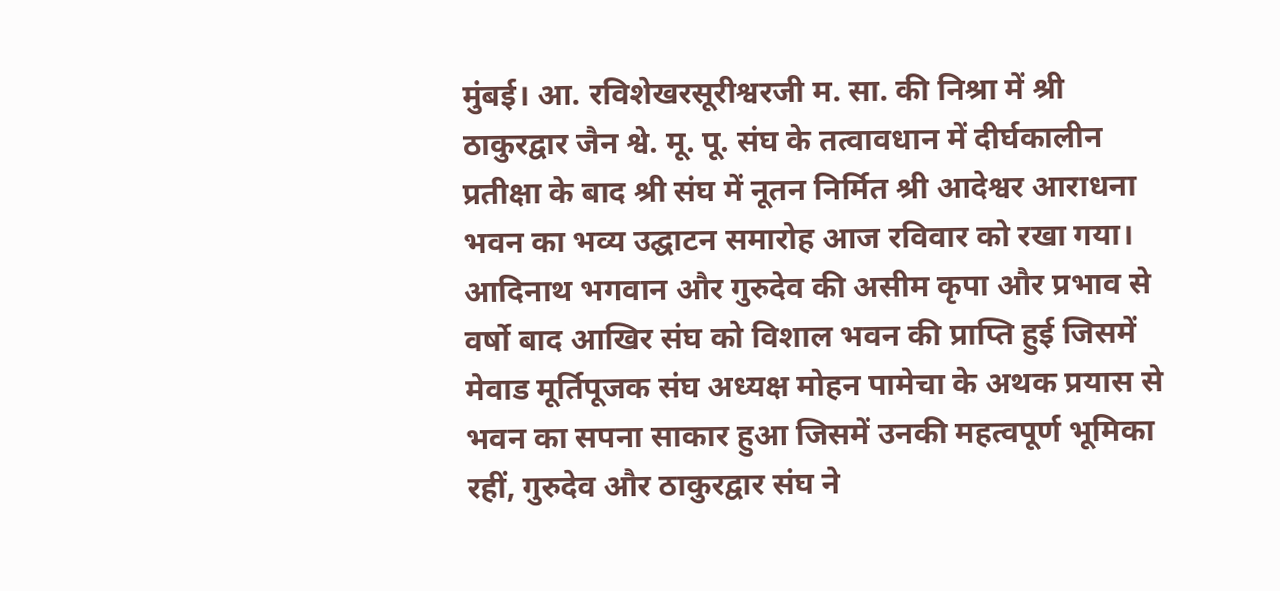मुंबई। आ. रविशेखरसूरीश्वरजी म. सा. की निश्रा में श्री ठाकुरद्वार जैन श्वे. मू. पू. संघ के तत्वावधान में दीर्घकालीन प्रतीक्षा के बाद श्री संघ में नूतन निर्मित श्री आदेश्वर आराधना भवन का भव्य उद्घाटन समारोह आज रविवार को रखा गया। आदिनाथ भगवान और गुरुदेव की असीम कृपा और प्रभाव से वर्षो बाद आखिर संघ को विशाल भवन की प्राप्ति हुई जिसमें मेवाड मूर्तिपूजक संघ अध्यक्ष मोहन पामेचा के अथक प्रयास से भवन का सपना साकार हुआ जिसमें उनकी महत्वपूर्ण भूमिका रहीं, गुरुदेव और ठाकुरद्वार संघ ने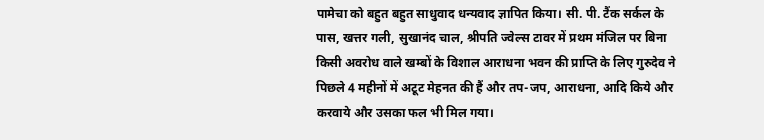पामेचा को बहुत बहुत साधुवाद धन्यवाद ज्ञापित किया। सी. पी. टैंक सर्कल के पास, खत्तर गली, सुखानंद चाल, श्रीपति ज्वेल्स टावर में प्रथम मंजिल पर बिना किसी अवरोध वाले खम्बों के विशाल आराधना भवन की प्राप्ति के लिए गुरुदेव ने पिछले 4 महीनों में अटूट मेहनत की हैं और तप-जप, आराधना, आदि किये और करवाये और उसका फल भी मिल गया।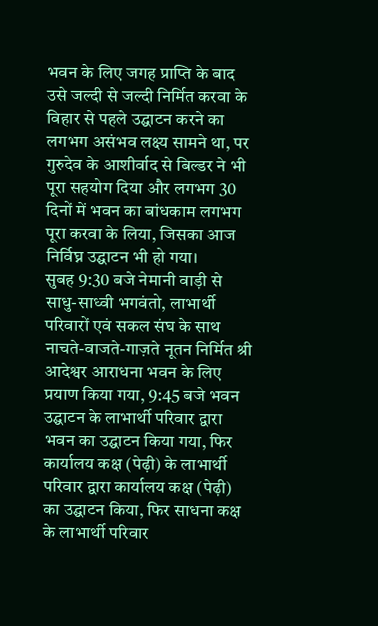भवन के लिए जगह प्राप्ति के बाद उसे जल्दी से जल्दी निर्मित करवा के विहार से पहले उद्घाटन करने का लगभग असंभव लक्ष्य सामने था, पर गुरुदेव के आशीर्वाद से बिल्डर ने भी पूरा सहयोग दिया और लगभग 30 दिनों में भवन का बांधकाम लगभग पूरा करवा के लिया, जिसका आज निर्विघ्न उद्घाटन भी हो गया।
सुबह 9:30 बजे नेमानी वाड़ी से साधु-साध्वी भगवंतो, लाभार्थी परिवारों एवं सकल संघ के साथ नाचते-वाजते-गाज़ते नूतन निर्मित श्री आदेश्वर आराधना भवन के लिए प्रयाण किया गया, 9:45 बजे भवन उद्घाटन के लाभार्थी परिवार द्वारा भवन का उद्घाटन किया गया, फिर कार्यालय कक्ष (पेढ़ी) के लाभार्थी परिवार द्वारा कार्यालय कक्ष (पेढ़ी) का उद्घाटन किया, फिर साधना कक्ष के लाभार्थी परिवार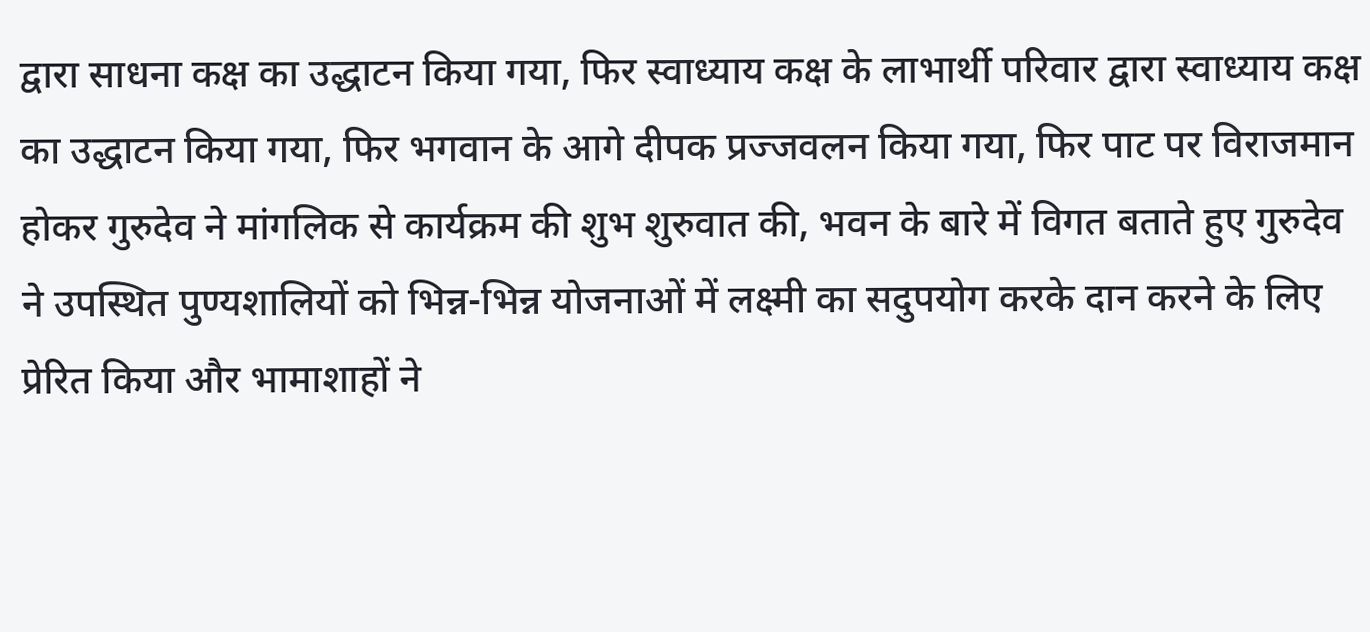द्वारा साधना कक्ष का उद्धाटन किया गया, फिर स्वाध्याय कक्ष के लाभार्थी परिवार द्वारा स्वाध्याय कक्ष का उद्धाटन किया गया, फिर भगवान के आगे दीपक प्रज्जवलन किया गया, फिर पाट पर विराजमान होकर गुरुदेव ने मांगलिक से कार्यक्रम की शुभ शुरुवात की, भवन के बारे में विगत बताते हुए गुरुदेव ने उपस्थित पुण्यशालियों को भिन्न-भिन्न योजनाओं में लक्ष्मी का सदुपयोग करके दान करने के लिए प्रेरित किया और भामाशाहों ने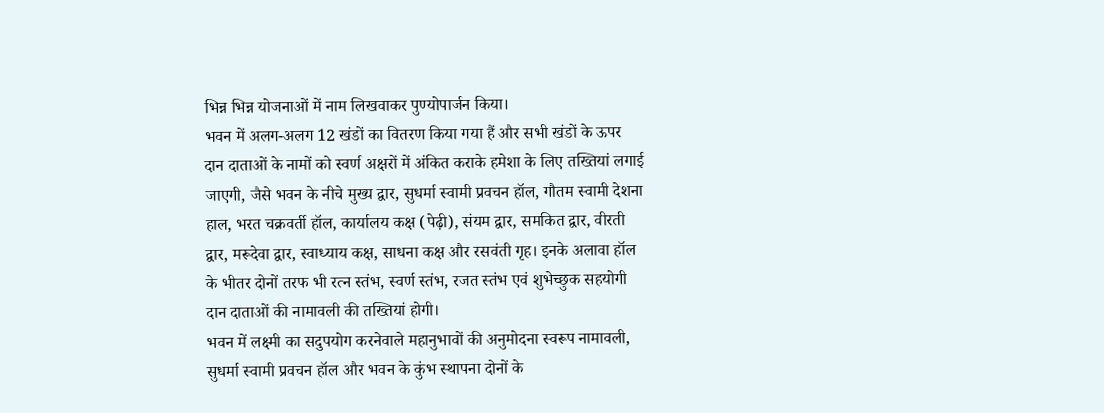भिन्न भिन्न योजनाओं में नाम लिखवाकर पुण्योपार्जन किया।
भवन में अलग-अलग 12 खंडों का वितरण किया गया हैं और सभी खंडों के ऊपर दान दाताओं के नामों को स्वर्ण अक्षरों में अंकित कराके हमेशा के लिए तख्तियां लगाई जाएगी, जैसे भवन के नीचे मुख्य द्वार, सुधर्मा स्वामी प्रवचन हॉल, गौतम स्वामी देशना हाल, भरत चक्रवर्ती हॉल, कार्यालय कक्ष (पेढ़ी), संयम द्वार, समकित द्वार, वीरती द्वार, मरूदेवा द्वार, स्वाध्याय कक्ष, साधना कक्ष और रसवंती गृह। इनके अलावा हॉल के भीतर दोनों तरफ भी रत्न स्तंभ, स्वर्ण स्तंभ, रजत स्तंभ एवं शुभेच्छुक सहयोगी दान दाताओं की नामावली की तख्तियां होगी।
भवन में लक्ष्मी का सदुपयोग करनेवाले महानुभावों की अनुमोदना स्वरूप नामावली, सुधर्मा स्वामी प्रवचन हॉल और भवन के कुंभ स्थापना दोनों के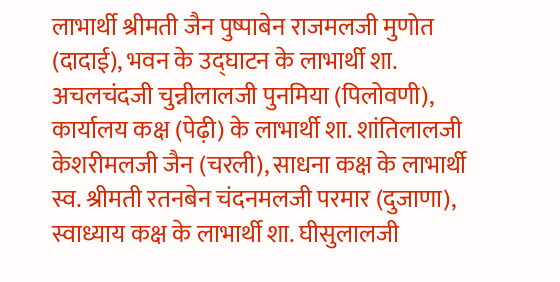लाभार्थी श्रीमती जैन पुष्पाबेन राजमलजी मुणोत (दादाई), भवन के उद्घाटन के लाभार्थी शा. अचलचंदजी चुन्नीलालजी पुनमिया (पिलोवणी), कार्यालय कक्ष (पेढ़ी) के लाभार्थी शा. शांतिलालजी केशरीमलजी जैन (चरली), साधना कक्ष के लाभार्थी स्व. श्रीमती रतनबेन चंदनमलजी परमार (दुजाणा), स्वाध्याय कक्ष के लाभार्थी शा. घीसुलालजी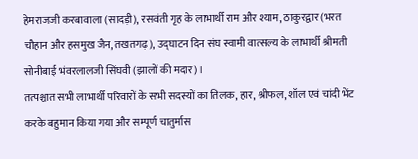हेमराजजी करबावाला (सादड़ी), रसवंती गृह के लाभार्थी राम और श्याम, ठाकुरद्वार (भरत चौहान और हसमुख जैन, तखतगढ़), उद्घाटन दिन संघ स्वामी वात्सल्य के लाभार्थी श्रीमती सोनीबाई भंवरलालजी सिंघवी (झालों की मदार)।
तत्पश्चात सभी लाभार्थी परिवारों के सभी सदस्यों का तिलक, हार, श्रीफल, शॉल एवं चांदी भेंट करके बहुमान किया गया और सम्पूर्ण चातुर्मास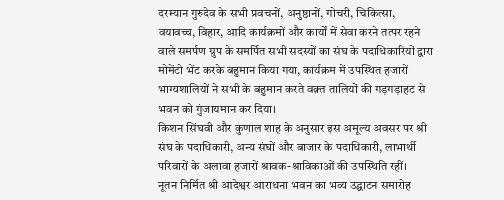दरम्यान गुरुदेव के सभी प्रवचनों, अनुष्ठानों, गोचरी, चिकित्सा, वयावच्च, विहार, आदि कार्यक्रमों और कार्यों में सेवा करने तत्पर रहने वाले समर्पण ग्रुप के समर्पित सभी सदस्यों का संघ के पदाधिकारियों द्वारा मोमेंटो भेंट करके बहुमान किया गया, कार्यक्रम में उपस्थित हजारों भाग्यशालियों ने सभी के बहुमान करते वक़्त तालियों की गड़गड़ाहट से भवन को गुंजायमान कर दिया।
किशन सिंघवी और कुणाल शाह के अनुसार इस अमूल्य अवसर पर श्री संघ के पदाधिकारी, अन्य संघों और बाजार के पदाधिकारी, लाभार्थी परिवारों के अलावा हजारों श्रावक-श्राविकाओं की उपस्थिति रहीं।
नूतन निर्मित श्री आदेश्वर आराधना भवन का भव्य उद्घाटन समारोह